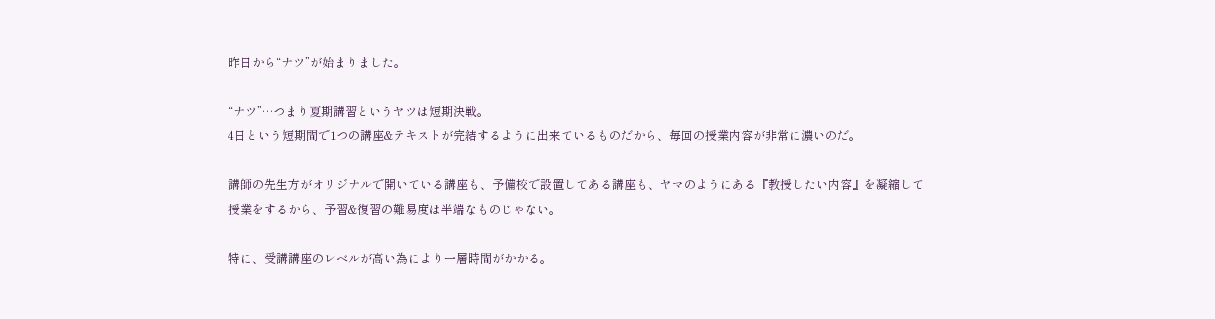昨日から“ナツ”が始まりました。

“ナツ”…つまり夏期講習というヤツは短期決戦。
4日という短期間で1つの講座&テキストが完結するように出来ているものだから、毎回の授業内容が非常に濃いのだ。

講師の先生方がオリジナルで開いている講座も、予備校で設置してある講座も、ヤマのようにある『教授したい内容』を凝縮して授業をするから、予習&復習の難易度は半端なものじゃない。

特に、受講講座のレベルが高い為により一層時間がかかる。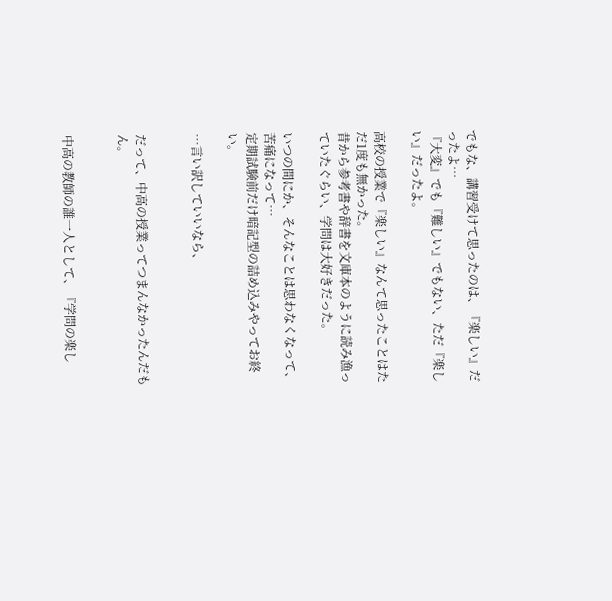でもな、講習受けて思ったのは、『楽しい』だったよ…
『大変』でも『難しい』でもない、ただ『楽しい』だったよ。

高校の授業で『楽しい』なんて思ったことはただ1度も無かった。
昔から参考書や辞書を文庫本のように読み漁っていたぐらい、学問は大好きだった。

いつの間にか、そんなことは思わなくなって、苦痛になって…
定期試験前だけ暗記型の詰め込みやってお終い。

…言い訳していいなら、


だって、中高の授業ってつまんなかったんだもん。


中高の教師の誰一人として、『学問の楽し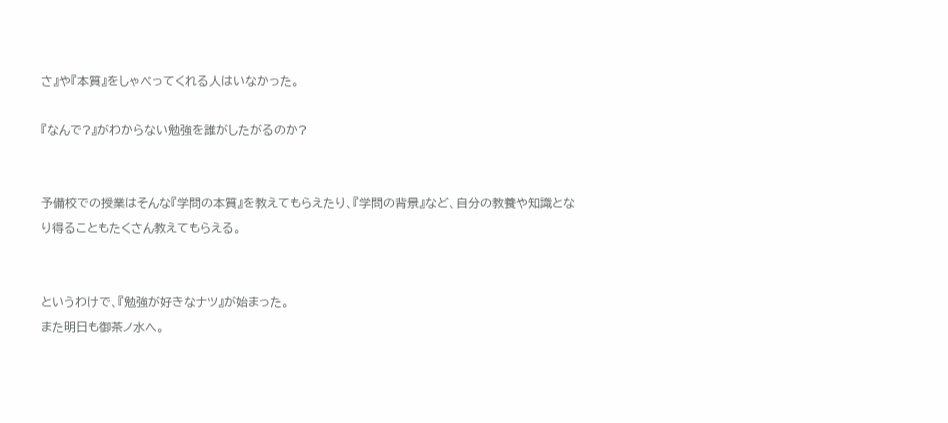さ』や『本質』をしゃべってくれる人はいなかった。

『なんで?』がわからない勉強を誰がしたがるのか?


予備校での授業はそんな『学問の本質』を教えてもらえたり、『学問の背景』など、自分の教養や知識となり得ることもたくさん教えてもらえる。


というわけで、『勉強が好きなナツ』が始まった。
また明日も御茶ノ水へ。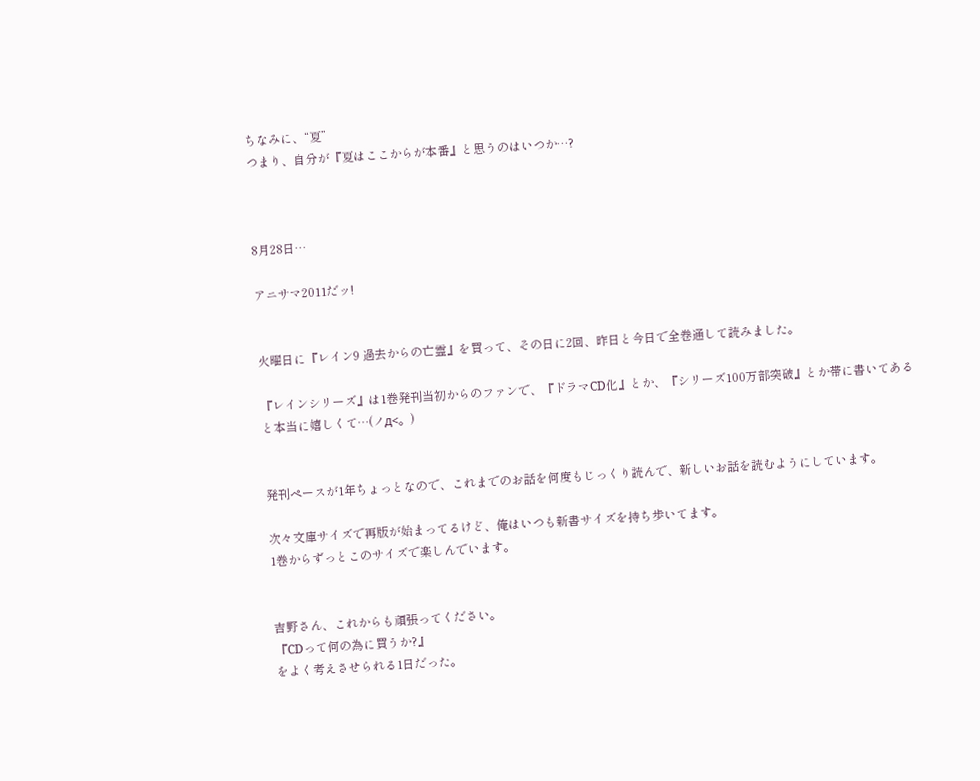ちなみに、“夏”
つまり、自分が『夏はここからが本番』と思うのはいつか…?



8月28日…

アニサマ2011だッ!


火曜日に『レイン9 過去からの亡霊』を買って、その日に2回、昨日と今日で全巻通して読みました。

『レインシリーズ』は1巻発刊当初からのファンで、『ドラマCD化』とか、『シリーズ100万部突破』とか帯に書いてあると本当に嬉しくて…(ノд<。)


発刊ペースが1年ちょっとなので、これまでのお話を何度もじっくり読んで、新しいお話を読むようにしています。

次々文庫サイズで再版が始まってるけど、俺はいつも新書サイズを持ち歩いてます。
1巻からずっとこのサイズで楽しんでいます。


吉野さん、これからも頑張ってください。
『CDって何の為に買うか?』
をよく考えさせられる1日だった。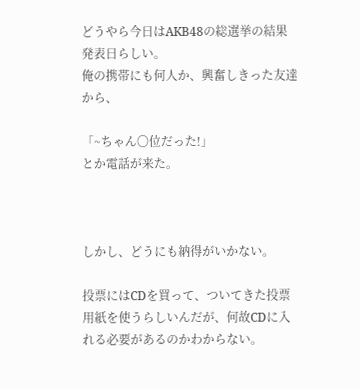どうやら今日はAKB48の総選挙の結果発表日らしい。
俺の携帯にも何人か、興奮しきった友達から、

「~ちゃん〇位だった!」
とか電話が来た。



しかし、どうにも納得がいかない。

投票にはCDを買って、ついてきた投票用紙を使うらしいんだが、何故CDに入れる必要があるのかわからない。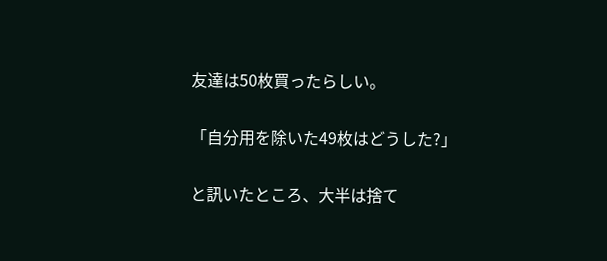友達は50枚買ったらしい。

「自分用を除いた49枚はどうした?」

と訊いたところ、大半は捨て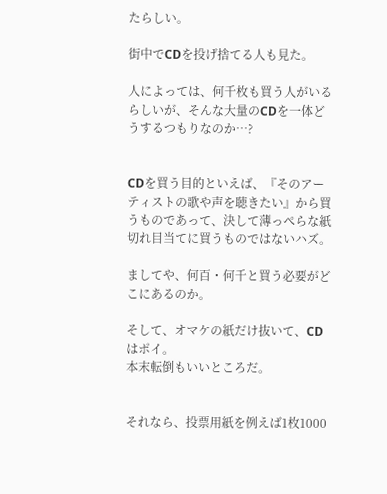たらしい。

街中でCDを投げ捨てる人も見た。

人によっては、何千枚も買う人がいるらしいが、そんな大量のCDを一体どうするつもりなのか…?


CDを買う目的といえば、『そのアーティストの歌や声を聴きたい』から買うものであって、決して薄っぺらな紙切れ目当てに買うものではないハズ。

ましてや、何百・何千と買う必要がどこにあるのか。

そして、オマケの紙だけ抜いて、CDはポイ。
本末転倒もいいところだ。


それなら、投票用紙を例えば1枚1000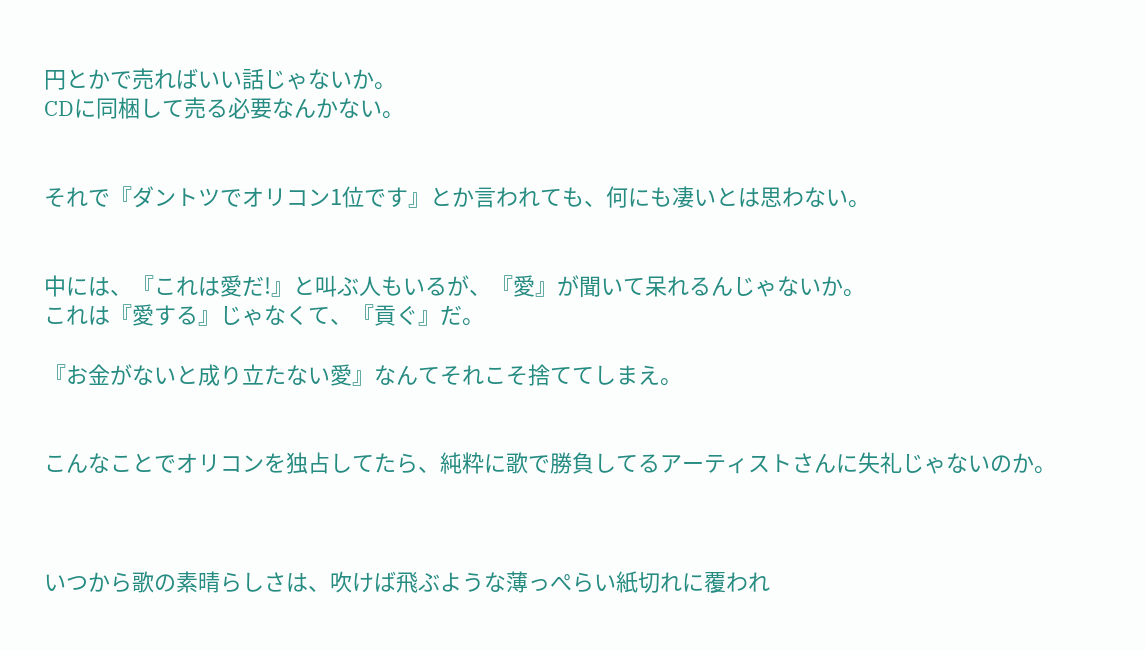円とかで売ればいい話じゃないか。
CDに同梱して売る必要なんかない。


それで『ダントツでオリコン1位です』とか言われても、何にも凄いとは思わない。


中には、『これは愛だ!』と叫ぶ人もいるが、『愛』が聞いて呆れるんじゃないか。
これは『愛する』じゃなくて、『貢ぐ』だ。

『お金がないと成り立たない愛』なんてそれこそ捨ててしまえ。


こんなことでオリコンを独占してたら、純粋に歌で勝負してるアーティストさんに失礼じゃないのか。



いつから歌の素晴らしさは、吹けば飛ぶような薄っぺらい紙切れに覆われ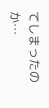てしまったのか…